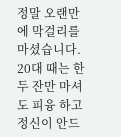정말 오랜만에 막걸리를 마셨습니다. 20대 때는 한두 잔만 마셔도 피융 하고 정신이 안드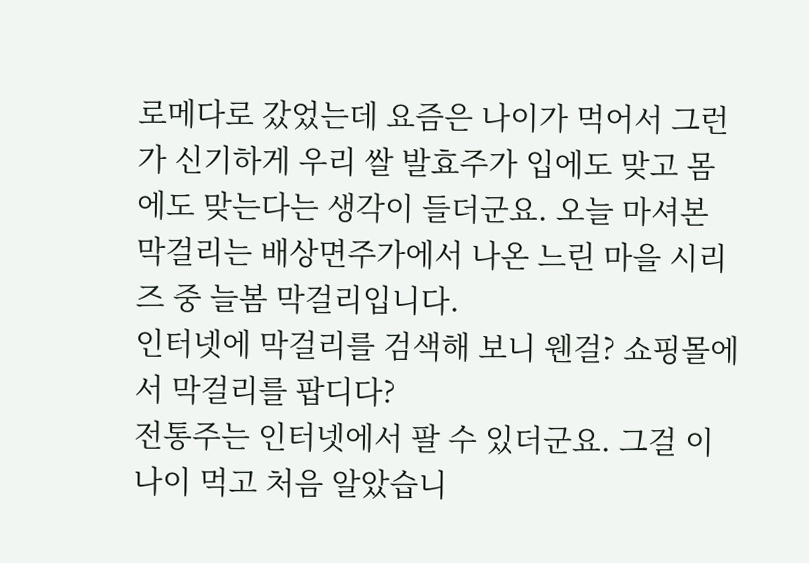로메다로 갔었는데 요즘은 나이가 먹어서 그런가 신기하게 우리 쌀 발효주가 입에도 맞고 몸에도 맞는다는 생각이 들더군요. 오늘 마셔본 막걸리는 배상면주가에서 나온 느린 마을 시리즈 중 늘봄 막걸리입니다.
인터넷에 막걸리를 검색해 보니 웬걸? 쇼핑몰에서 막걸리를 팝디다?
전통주는 인터넷에서 팔 수 있더군요. 그걸 이 나이 먹고 처음 알았습니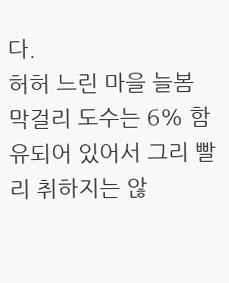다.
허허 느린 마을 늘봄 막걸리 도수는 6% 함유되어 있어서 그리 빨리 취하지는 않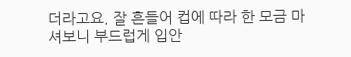더라고요. 잘 흔들어 컵에 따라 한 모금 마셔보니 부드럽게 입안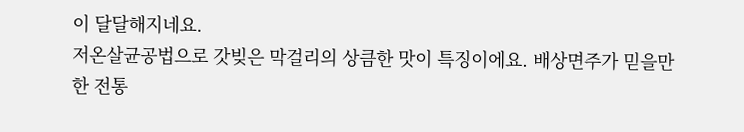이 달달해지네요.
저온살균공법으로 갓빚은 막걸리의 상큼한 맛이 특징이에요. 배상면주가 믿을만한 전통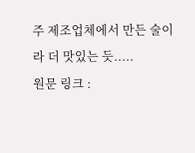주 제조업체에서 만든 술이라 더 맛있는 듯.....
원문 링크 :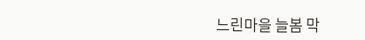느린마을 늘봄 막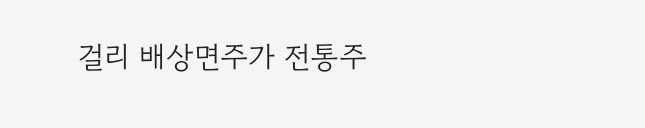걸리 배상면주가 전통주